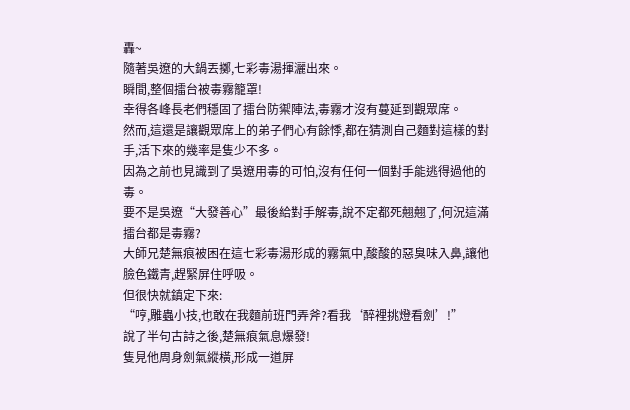轟~
隨著吳遼的大鍋丟擲,七彩毒湯揮灑出來。
瞬間,整個擂台被毒霧籠罩!
幸得各峰長老們穩固了擂台防禦陣法,毒霧才沒有蔓延到觀眾席。
然而,這還是讓觀眾席上的弟子們心有餘悸,都在猜測自己麵對這樣的對手,活下來的幾率是隻少不多。
因為之前也見識到了吳遼用毒的可怕,沒有任何一個對手能逃得過他的毒。
要不是吳遼“大發善心”最後給對手解毒,說不定都死翹翹了,何況這滿擂台都是毒霧?
大師兄楚無痕被困在這七彩毒湯形成的霧氣中,酸酸的惡臭味入鼻,讓他臉色鐵青,趕緊屏住呼吸。
但很快就鎮定下來:
“哼,雕蟲小技,也敢在我麵前班門弄斧?看我‘醉裡挑燈看劍’!”
說了半句古詩之後,楚無痕氣息爆發!
隻見他周身劍氣縱橫,形成一道屏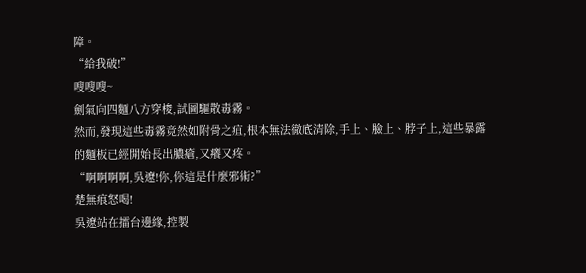障。
“給我破!”
嗖嗖嗖~
劍氣向四麵八方穿梭,試圖驅散毒霧。
然而,發現這些毒霧竟然如附骨之疽,根本無法徹底清除,手上、臉上、脖子上,這些暴露的麵板已經開始長出膿瘡,又癢又疼。
“啊啊啊啊,吳遼!你,你這是什麼邪術?”
楚無痕怒喝!
吳遼站在擂台邊緣,控製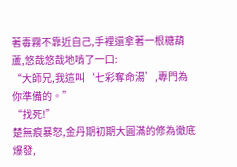著毒霧不靠近自己,手裡還拿著一根糖葫蘆,悠哉悠哉地啃了一口:
“大師兄,我這叫‘七彩奪命湯’,專門為你準備的。”
“找死!”
楚無痕暴怒,金丹期初期大圓滿的修為徹底爆發,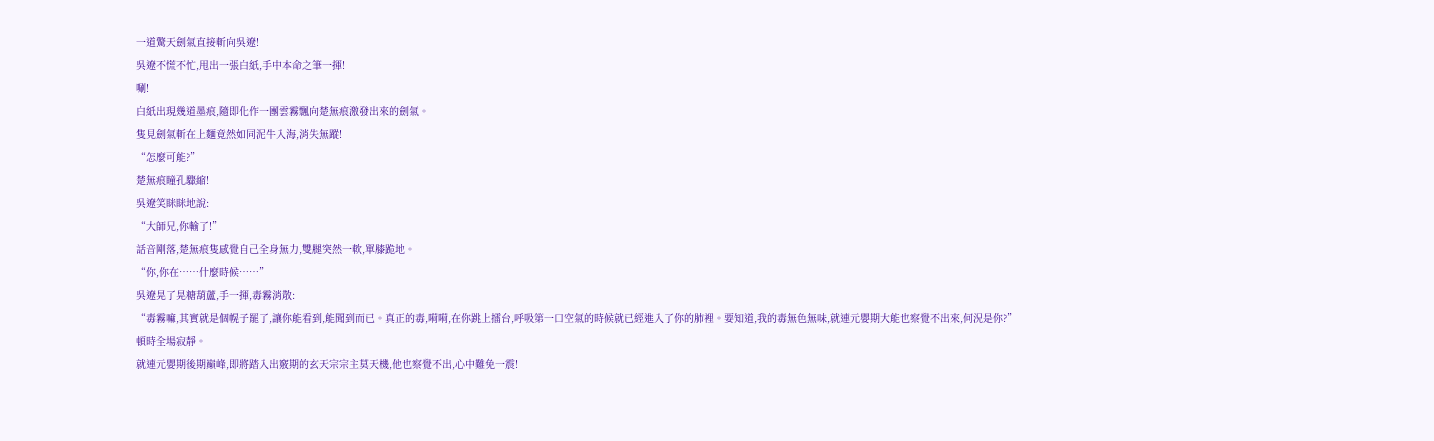一道驚天劍氣直接斬向吳遼!
吳遼不慌不忙,甩出一張白紙,手中本命之筆一揮!
唰!
白紙出現幾道墨痕,隨即化作一團雲霧飄向楚無痕激發出來的劍氣。
隻見劍氣斬在上麵竟然如同泥牛入海,消失無蹤!
“怎麼可能?”
楚無痕瞳孔驟縮!
吳遼笑眯眯地說:
“大師兄,你輸了!”
話音剛落,楚無痕隻感覺自己全身無力,雙腿突然一軟,單膝跪地。
“你,你在……什麼時候……”
吳遼晃了晃糖葫蘆,手一揮,毒霧消散:
“毒霧嘛,其實就是個幌子罷了,讓你能看到,能聞到而已。真正的毒,嗬嗬,在你跳上擂台,呼吸第一口空氣的時候就已經進入了你的肺裡。要知道,我的毒無色無味,就連元嬰期大能也察覺不出來,何況是你?”
頓時全場寂靜。
就連元嬰期後期巔峰,即將踏入出竅期的玄天宗宗主莫天機,他也察覺不出,心中難免一震!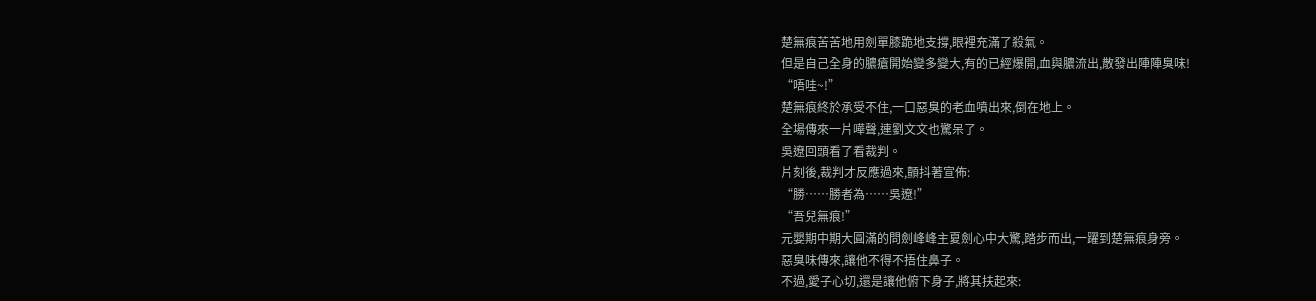楚無痕苦苦地用劍單膝跪地支撐,眼裡充滿了殺氣。
但是自己全身的膿瘡開始變多變大,有的已經爆開,血與膿流出,散發出陣陣臭味!
“唔哇~!”
楚無痕終於承受不住,一口惡臭的老血噴出來,倒在地上。
全場傳來一片嘩聲,連劉文文也驚呆了。
吳遼回頭看了看裁判。
片刻後,裁判才反應過來,顫抖著宣佈:
“勝……勝者為……吳遼!”
“吾兒無痕!”
元嬰期中期大圓滿的問劍峰峰主夏劍心中大驚,踏步而出,一躍到楚無痕身旁。
惡臭味傳來,讓他不得不捂住鼻子。
不過,愛子心切,還是讓他俯下身子,將其扶起來: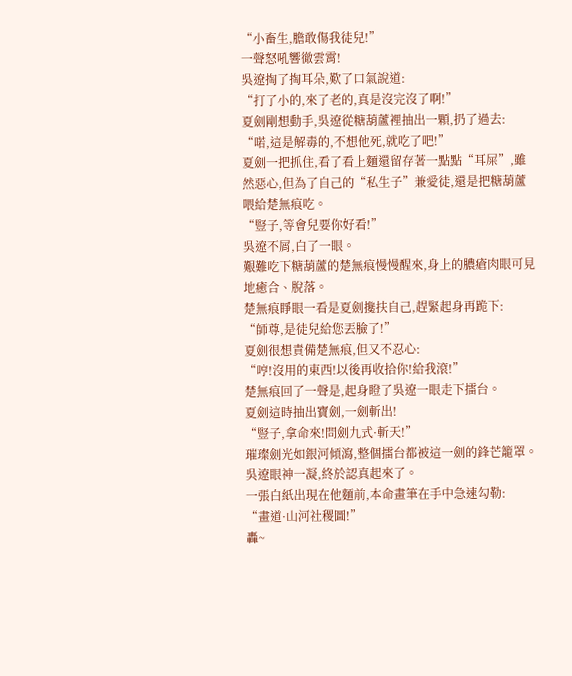“小畜生,膽敢傷我徒兒!”
一聲怒吼響徹雲霄!
吳遼掏了掏耳朵,歎了口氣說道:
“打了小的,來了老的,真是沒完沒了啊!”
夏劍剛想動手,吳遼從糖葫蘆裡抽出一顆,扔了過去:
“喏,這是解毒的,不想他死,就吃了吧!”
夏劍一把抓住,看了看上麵還留存著一點點“耳屎”,雖然惡心,但為了自己的“私生子”兼愛徒,還是把糖葫蘆喂給楚無痕吃。
“豎子,等會兒要你好看!”
吳遼不屑,白了一眼。
艱難吃下糖葫蘆的楚無痕慢慢醒來,身上的膿瘡肉眼可見地癒合、脫落。
楚無痕睜眼一看是夏劍攙扶自己,趕緊起身再跪下:
“師尊,是徒兒給您丟臉了!”
夏劍很想責備楚無痕,但又不忍心:
“哼!沒用的東西!以後再收拾你!給我滾!”
楚無痕回了一聲是,起身瞪了吳遼一眼走下擂台。
夏劍這時抽出寶劍,一劍斬出!
“豎子,拿命來!問劍九式·斬天!”
璀璨劍光如銀河傾瀉,整個擂台都被這一劍的鋒芒籠罩。
吳遼眼神一凝,終於認真起來了。
一張白紙出現在他麵前,本命畫筆在手中急速勾勒:
“畫道·山河社稷圖!”
轟~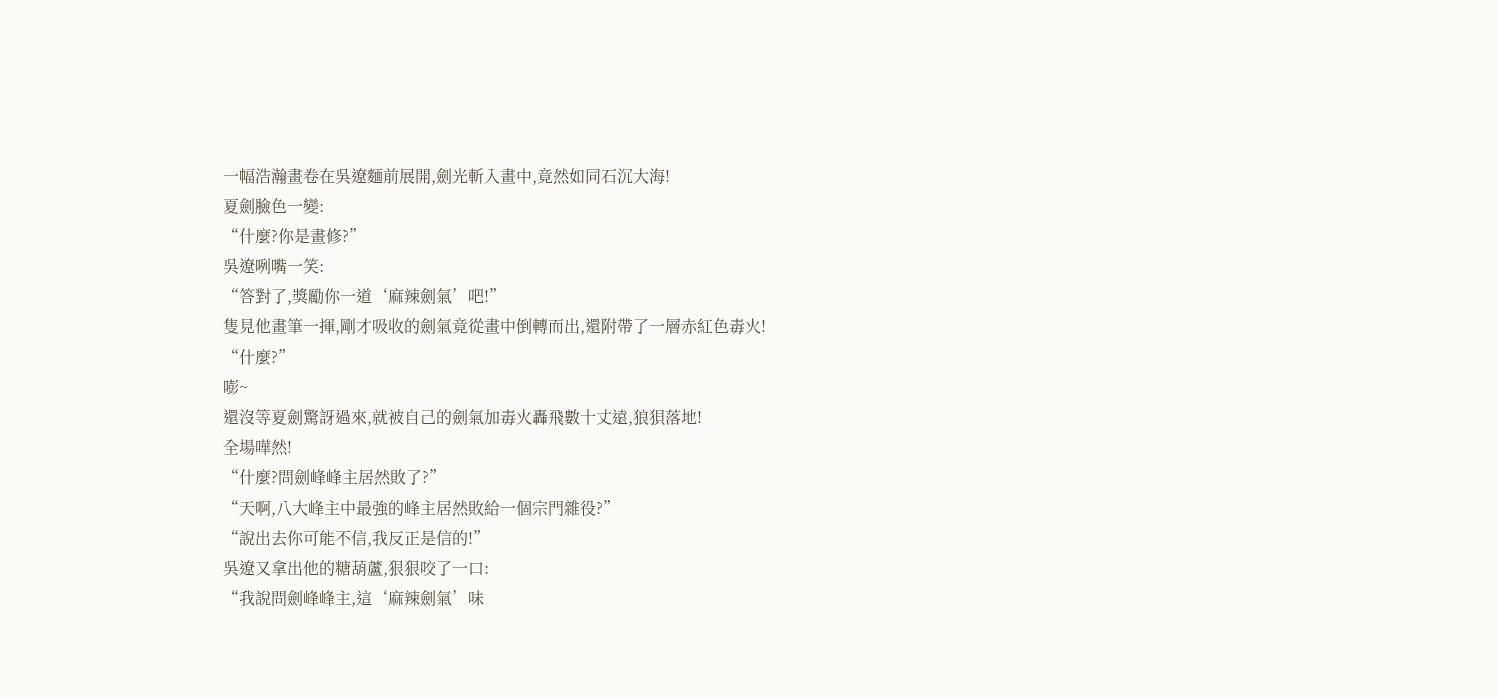一幅浩瀚畫卷在吳遼麵前展開,劍光斬入畫中,竟然如同石沉大海!
夏劍臉色一變:
“什麼?你是畫修?”
吳遼咧嘴一笑:
“答對了,獎勵你一道‘麻辣劍氣’吧!”
隻見他畫筆一揮,剛才吸收的劍氣竟從畫中倒轉而出,還附帶了一層赤紅色毒火!
“什麼?”
嘭~
還沒等夏劍驚訝過來,就被自己的劍氣加毒火轟飛數十丈遠,狼狽落地!
全場嘩然!
“什麼?問劍峰峰主居然敗了?”
“天啊,八大峰主中最強的峰主居然敗給一個宗門雜役?”
“說出去你可能不信,我反正是信的!”
吳遼又拿出他的糖葫蘆,狠狠咬了一口:
“我說問劍峰峰主,這‘麻辣劍氣’味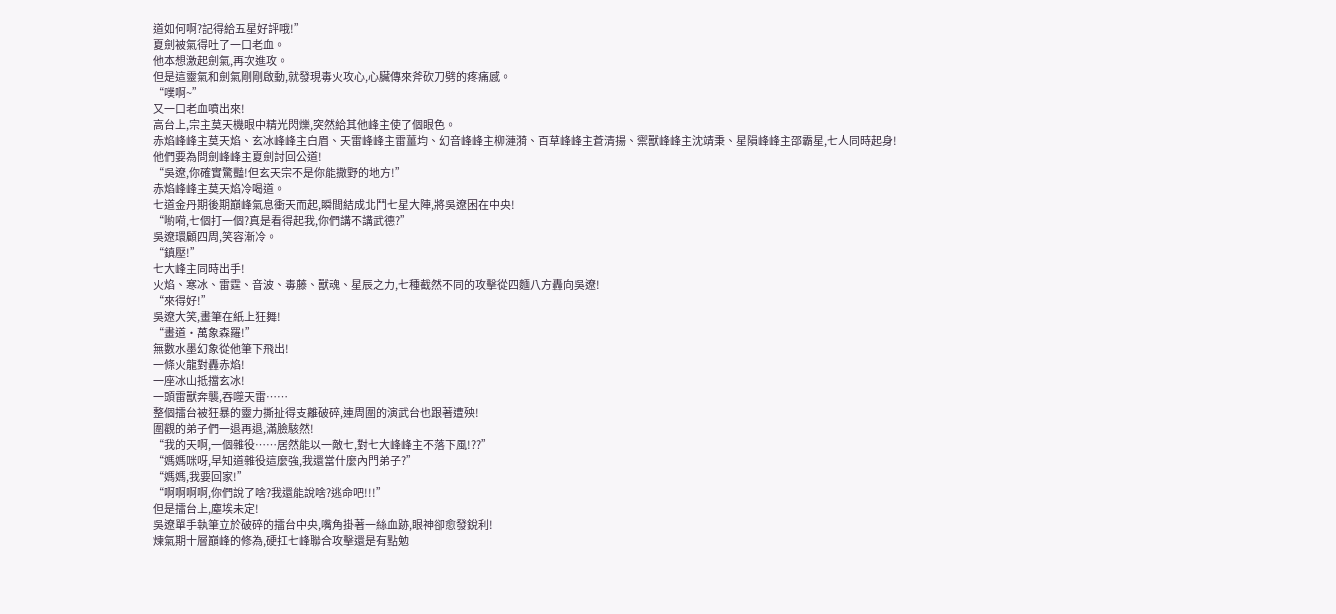道如何啊?記得給五星好評哦!”
夏劍被氣得吐了一口老血。
他本想激起劍氣,再次進攻。
但是這靈氣和劍氣剛剛啟動,就發現毒火攻心,心臟傳來斧砍刀劈的疼痛感。
“噗啊~”
又一口老血噴出來!
高台上,宗主莫天機眼中精光閃爍,突然給其他峰主使了個眼色。
赤焰峰峰主莫天焰、玄冰峰峰主白眉、天雷峰峰主雷薑均、幻音峰峰主柳漣漪、百草峰峰主蒼清揚、禦獸峰峰主沈靖秉、星隕峰峰主邵霸星,七人同時起身!
他們要為問劍峰峰主夏劍討回公道!
“吳遼,你確實驚豔!但玄天宗不是你能撒野的地方!”
赤焰峰峰主莫天焰冷喝道。
七道金丹期後期巔峰氣息衝天而起,瞬間結成北鬥七星大陣,將吳遼困在中央!
“喲嗬,七個打一個?真是看得起我,你們講不講武德?”
吳遼環顧四周,笑容漸冷。
“鎮壓!”
七大峰主同時出手!
火焰、寒冰、雷霆、音波、毒藤、獸魂、星辰之力,七種截然不同的攻擊從四麵八方轟向吳遼!
“來得好!”
吳遼大笑,畫筆在紙上狂舞!
“畫道·萬象森羅!”
無數水墨幻象從他筆下飛出!
一條火龍對轟赤焰!
一座冰山抵擋玄冰!
一頭雷獸奔襲,吞噬天雷……
整個擂台被狂暴的靈力撕扯得支離破碎,連周圍的演武台也跟著遭殃!
圍觀的弟子們一退再退,滿臉駭然!
“我的天啊,一個雜役……居然能以一敵七,對七大峰峰主不落下風!??”
“媽媽咪呀,早知道雜役這麼強,我還當什麼內門弟子?”
“媽媽,我要回家!”
“啊啊啊啊,你們說了啥?我還能說啥?逃命吧!!!”
但是擂台上,塵埃未定!
吳遼單手執筆立於破碎的擂台中央,嘴角掛著一絲血跡,眼神卻愈發銳利!
煉氣期十層巔峰的修為,硬扛七峰聯合攻擊還是有點勉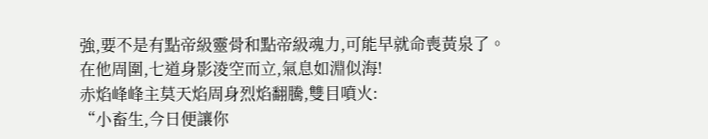強,要不是有點帝級靈骨和點帝級魂力,可能早就命喪黃泉了。
在他周圍,七道身影淩空而立,氣息如淵似海!
赤焰峰峰主莫天焰周身烈焰翻騰,雙目噴火:
“小畜生,今日便讓你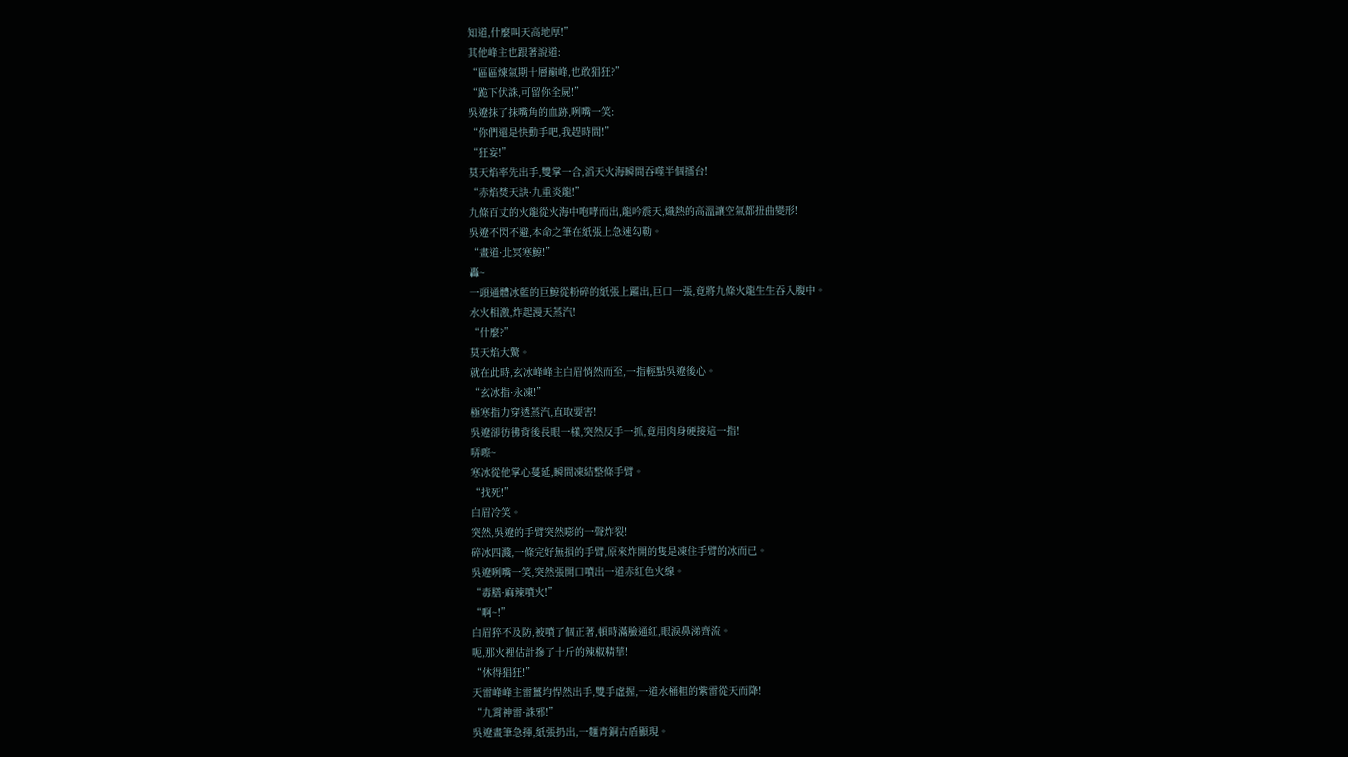知道,什麼叫天高地厚!”
其他峰主也跟著說道:
“區區煉氣期十層巔峰,也敢猖狂?”
“跪下伏誅,可留你全屍!”
吳遼抹了抹嘴角的血跡,咧嘴一笑:
“你們還是快動手吧,我趕時間!”
“狂妄!”
莫天焰率先出手,雙掌一合,滔天火海瞬間吞噬半個擂台!
“赤焰焚天訣·九重炎龍!”
九條百丈的火龍從火海中咆哮而出,龍吟震天,熾熱的高溫讓空氣都扭曲變形!
吳遼不閃不避,本命之筆在紙張上急速勾勒。
“畫道·北冥寒鯨!”
轟~
一頭通體冰藍的巨鯨從粉碎的紙張上躍出,巨口一張,竟將九條火龍生生吞入腹中。
水火相激,炸起漫天蒸汽!
“什麼?”
莫天焰大驚。
就在此時,玄冰峰峰主白眉悄然而至,一指輕點吳遼後心。
“玄冰指·永凍!”
極寒指力穿透蒸汽,直取要害!
吳遼卻彷彿背後長眼一樣,突然反手一抓,竟用肉身硬接這一指!
哢嚓~
寒冰從他掌心蔓延,瞬間凍結整條手臂。
“找死!”
白眉冷笑。
突然,吳遼的手臂突然嘭的一聲炸裂!
碎冰四濺,一條完好無損的手臂,原來炸開的隻是凍住手臂的冰而已。
吳遼咧嘴一笑,突然張開口噴出一道赤紅色火線。
“毒膳·麻辣噴火!”
“啊~!”
白眉猝不及防,被噴了個正著,頓時滿臉通紅,眼淚鼻涕齊流。
呃,那火裡估計摻了十斤的辣椒精華!
“休得猖狂!”
天雷峰峰主雷薑均悍然出手,雙手虛握,一道水桶粗的紫雷從天而降!
“九霄神雷·誅邪!”
吳遼畫筆急揮,紙張扔出,一麵青銅古盾顯現。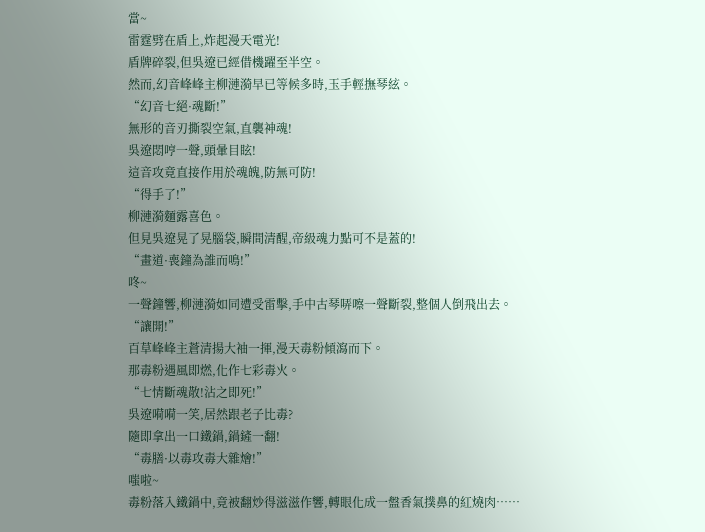當~
雷霆劈在盾上,炸起漫天電光!
盾牌碎裂,但吳遼已經借機躍至半空。
然而,幻音峰峰主柳漣漪早已等候多時,玉手輕撫琴絃。
“幻音七絕·魂斷!”
無形的音刃撕裂空氣,直襲神魂!
吳遼悶哼一聲,頭暈目眩!
這音攻竟直接作用於魂魄,防無可防!
“得手了!”
柳漣漪麵露喜色。
但見吳遼晃了晃腦袋,瞬間清醒,帝級魂力點可不是蓋的!
“畫道·喪鐘為誰而鳴!”
咚~
一聲鐘響,柳漣漪如同遭受雷擊,手中古琴哢嚓一聲斷裂,整個人倒飛出去。
“讓開!”
百草峰峰主蒼清揚大袖一揮,漫天毒粉傾瀉而下。
那毒粉遇風即燃,化作七彩毒火。
“七情斷魂散!沾之即死!”
吳遼嗬嗬一笑,居然跟老子比毒?
隨即拿出一口鐵鍋,鍋鏟一翻!
“毒膳·以毒攻毒大雜燴!”
嗤啦~
毒粉落入鐵鍋中,竟被翻炒得滋滋作響,轉眼化成一盤香氣撲鼻的紅燒肉……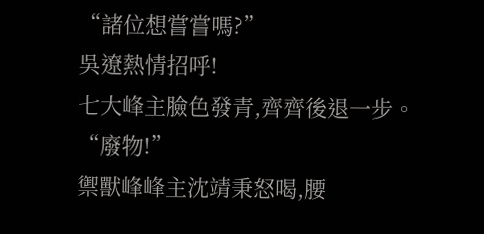“諸位想嘗嘗嗎?”
吳遼熱情招呼!
七大峰主臉色發青,齊齊後退一步。
“廢物!”
禦獸峰峰主沈靖秉怒喝,腰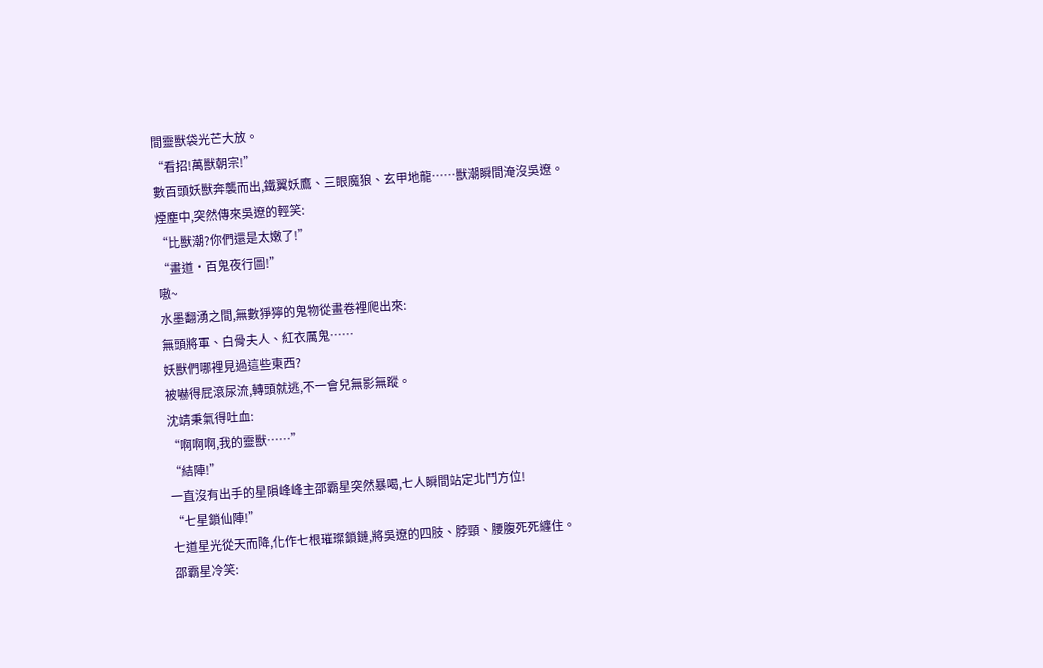間靈獸袋光芒大放。
“看招!萬獸朝宗!”
數百頭妖獸奔襲而出,鐵翼妖鷹、三眼魔狼、玄甲地龍……獸潮瞬間淹沒吳遼。
煙塵中,突然傳來吳遼的輕笑:
“比獸潮?你們還是太嫩了!”
“畫道·百鬼夜行圖!”
嗷~
水墨翻湧之間,無數猙獰的鬼物從畫卷裡爬出來:
無頭將軍、白骨夫人、紅衣厲鬼……
妖獸們哪裡見過這些東西?
被嚇得屁滾尿流,轉頭就逃,不一會兒無影無蹤。
沈靖秉氣得吐血:
“啊啊啊,我的靈獸……”
“結陣!”
一直沒有出手的星隕峰峰主邵霸星突然暴喝,七人瞬間站定北鬥方位!
“七星鎖仙陣!”
七道星光從天而降,化作七根璀璨鎖鏈,將吳遼的四肢、脖頸、腰腹死死纏住。
邵霸星冷笑: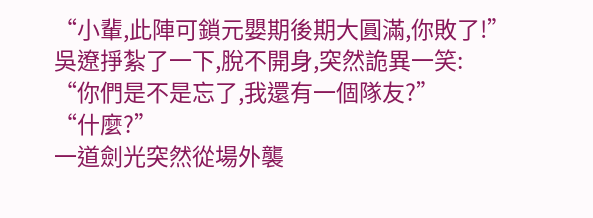“小輩,此陣可鎖元嬰期後期大圓滿,你敗了!”
吳遼掙紮了一下,脫不開身,突然詭異一笑:
“你們是不是忘了,我還有一個隊友?”
“什麼?”
一道劍光突然從場外襲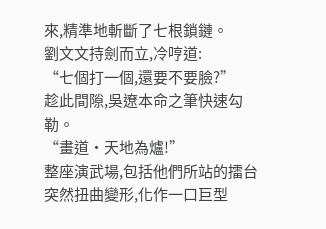來,精準地斬斷了七根鎖鏈。
劉文文持劍而立,冷哼道:
“七個打一個,還要不要臉?”
趁此間隙,吳遼本命之筆快速勾勒。
“畫道·天地為爐!”
整座演武場,包括他們所站的擂台突然扭曲變形,化作一口巨型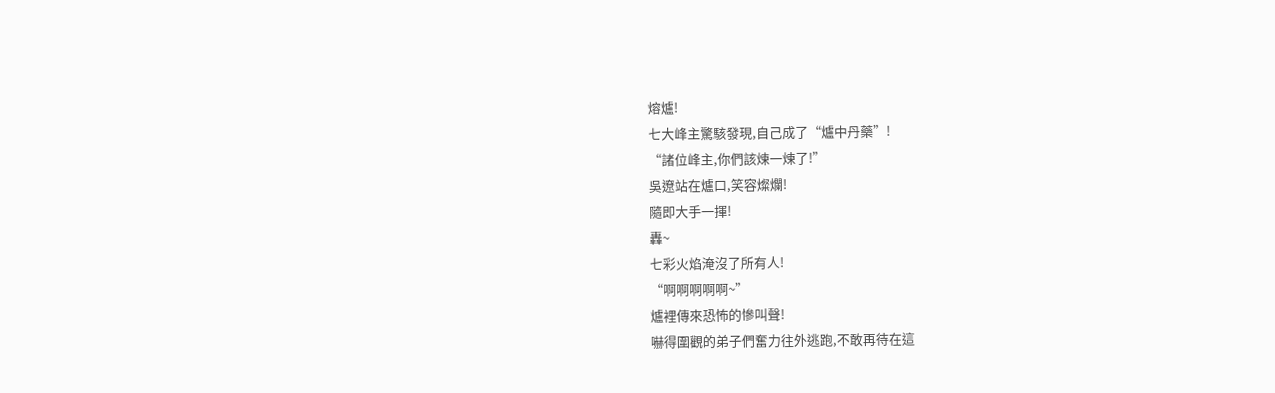熔爐!
七大峰主驚駭發現,自己成了“爐中丹藥”!
“諸位峰主,你們該煉一煉了!”
吳遼站在爐口,笑容燦爛!
隨即大手一揮!
轟~
七彩火焰淹沒了所有人!
“啊啊啊啊啊~”
爐裡傳來恐怖的慘叫聲!
嚇得圍觀的弟子們奮力往外逃跑,不敢再待在這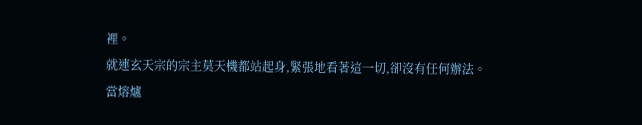裡。
就連玄天宗的宗主莫天機都站起身,緊張地看著這一切,卻沒有任何辦法。
當熔爐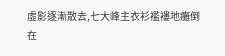虛影逐漸散去,七大峰主衣衫襤褸地癱倒在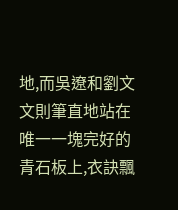地,而吳遼和劉文文則筆直地站在唯一一塊完好的青石板上,衣訣飄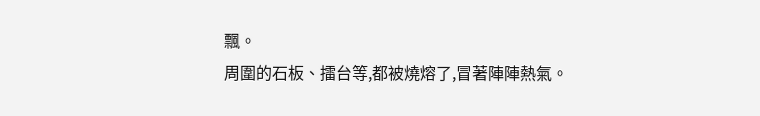飄。
周圍的石板、擂台等,都被燒熔了,冒著陣陣熱氣。